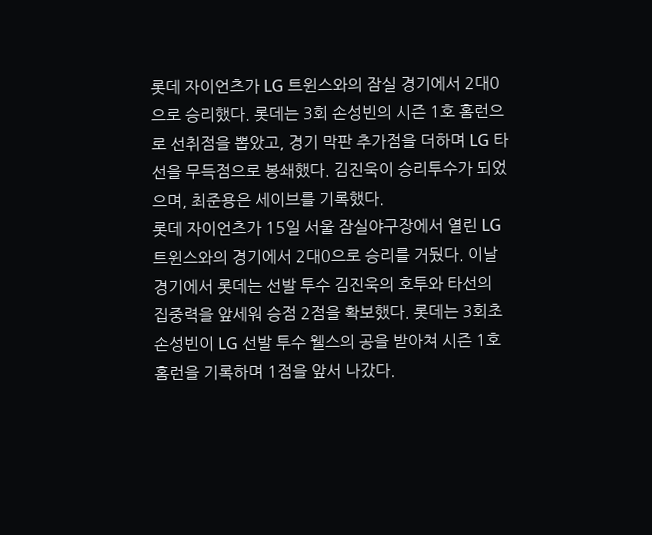롯데 자이언츠가 LG 트윈스와의 잠실 경기에서 2대0으로 승리했다. 롯데는 3회 손성빈의 시즌 1호 홈런으로 선취점을 뽑았고, 경기 막판 추가점을 더하며 LG 타선을 무득점으로 봉쇄했다. 김진욱이 승리투수가 되었으며, 최준용은 세이브를 기록했다.
롯데 자이언츠가 15일 서울 잠실야구장에서 열린 LG 트윈스와의 경기에서 2대0으로 승리를 거뒀다. 이날 경기에서 롯데는 선발 투수 김진욱의 호투와 타선의 집중력을 앞세워 승점 2점을 확보했다. 롯데는 3회초 손성빈이 LG 선발 투수 웰스의 공을 받아쳐 시즌 1호 홈런을 기록하며 1점을 앞서 나갔다.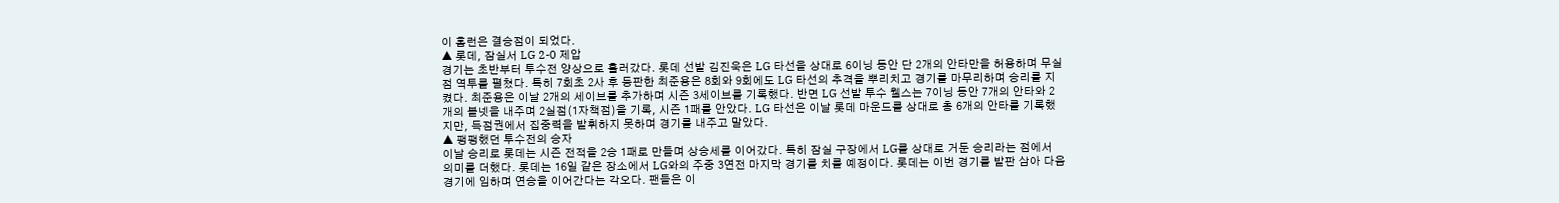이 홈런은 결승점이 되었다.
▲ 롯데, 잠실서 LG 2-0 제압
경기는 초반부터 투수전 양상으로 흘러갔다. 롯데 선발 김진욱은 LG 타선을 상대로 6이닝 동안 단 2개의 안타만을 허용하며 무실점 역투를 펼쳤다. 특히 7회초 2사 후 등판한 최준용은 8회와 9회에도 LG 타선의 추격을 뿌리치고 경기를 마무리하며 승리를 지켰다. 최준용은 이날 2개의 세이브를 추가하며 시즌 3세이브를 기록했다. 반면 LG 선발 투수 웰스는 7이닝 동안 7개의 안타와 2개의 볼넷을 내주며 2실점(1자책점)을 기록, 시즌 1패를 안았다. LG 타선은 이날 롯데 마운드를 상대로 총 6개의 안타를 기록했지만, 득점권에서 집중력을 발휘하지 못하며 경기를 내주고 말았다.
▲ 팽팽했던 투수전의 승자
이날 승리로 롯데는 시즌 전적을 2승 1패로 만들며 상승세를 이어갔다. 특히 잠실 구장에서 LG를 상대로 거둔 승리라는 점에서 의미를 더했다. 롯데는 16일 같은 장소에서 LG와의 주중 3연전 마지막 경기를 치를 예정이다. 롯데는 이번 경기를 발판 삼아 다음 경기에 임하며 연승을 이어간다는 각오다. 팬들은 이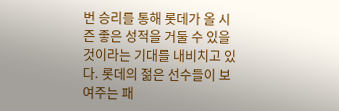번 승리를 통해 롯데가 올 시즌 좋은 성적을 거둘 수 있을 것이라는 기대를 내비치고 있다. 롯데의 젊은 선수들이 보여주는 패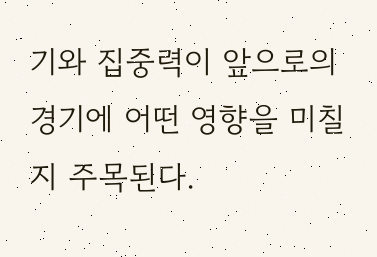기와 집중력이 앞으로의 경기에 어떤 영향을 미칠지 주목된다.